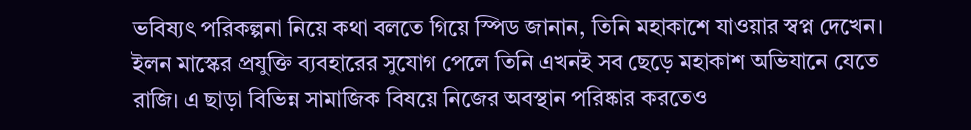ভবিষ্যৎ পরিকল্পনা নিয়ে কথা বলতে গিয়ে স্পিড জানান, তিনি মহাকাশে যাওয়ার স্বপ্ন দেখেন। ইলন মাস্কের প্রযুক্তি ব্যবহারের সুযোগ পেলে তিনি এখনই সব ছেড়ে মহাকাশ অভিযানে যেতে রাজি। এ ছাড়া বিভিন্ন সামাজিক বিষয়ে নিজের অবস্থান পরিষ্কার করতেও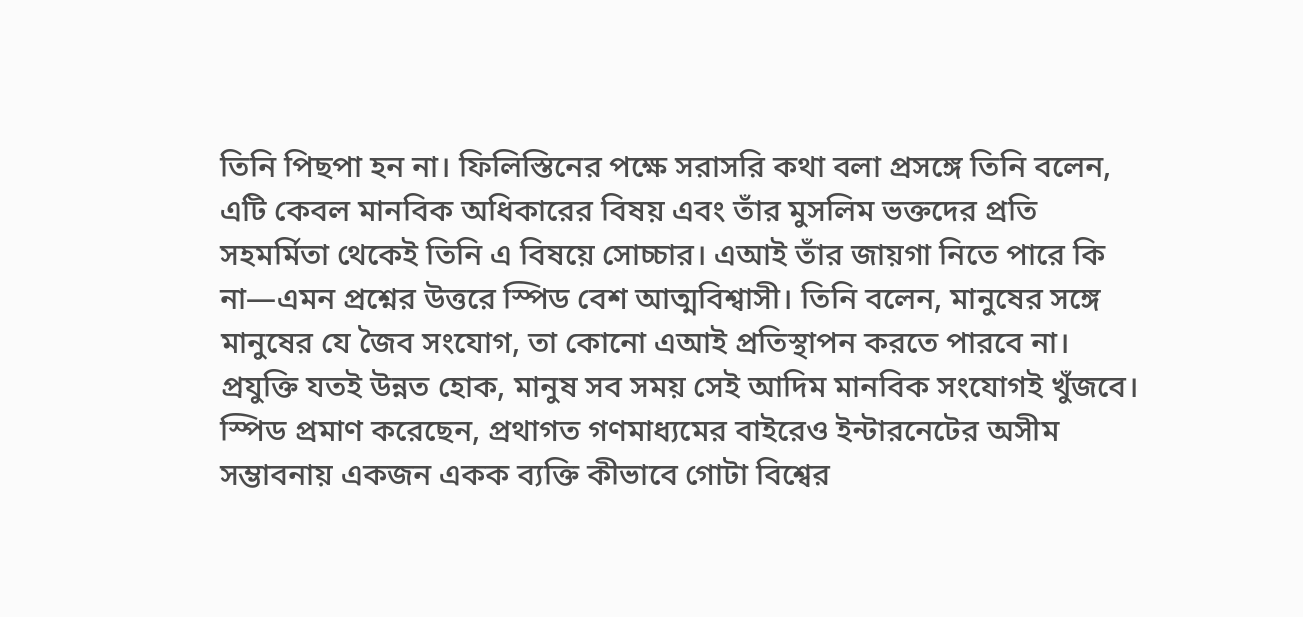তিনি পিছপা হন না। ফিলিস্তিনের পক্ষে সরাসরি কথা বলা প্রসঙ্গে তিনি বলেন, এটি কেবল মানবিক অধিকারের বিষয় এবং তাঁর মুসলিম ভক্তদের প্রতি সহমর্মিতা থেকেই তিনি এ বিষয়ে সোচ্চার। এআই তাঁর জায়গা নিতে পারে কি না—এমন প্রশ্নের উত্তরে স্পিড বেশ আত্মবিশ্বাসী। তিনি বলেন, মানুষের সঙ্গে মানুষের যে জৈব সংযোগ, তা কোনো এআই প্রতিস্থাপন করতে পারবে না। প্রযুক্তি যতই উন্নত হোক, মানুষ সব সময় সেই আদিম মানবিক সংযোগই খুঁজবে।
স্পিড প্রমাণ করেছেন, প্রথাগত গণমাধ্যমের বাইরেও ইন্টারনেটের অসীম সম্ভাবনায় একজন একক ব্যক্তি কীভাবে গোটা বিশ্বের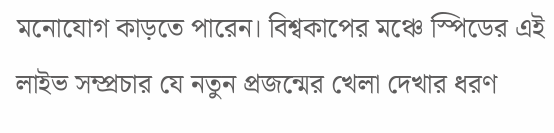মনোযোগ কাড়তে পারেন। বিশ্বকাপের মঞ্চে স্পিডের এই লাইভ সম্প্রচার যে নতুন প্রজন্মের খেলা দেখার ধরণ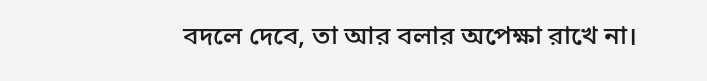বদলে দেবে, তা আর বলার অপেক্ষা রাখে না।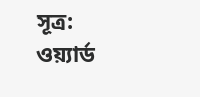সূত্র: ওয়্যার্ড